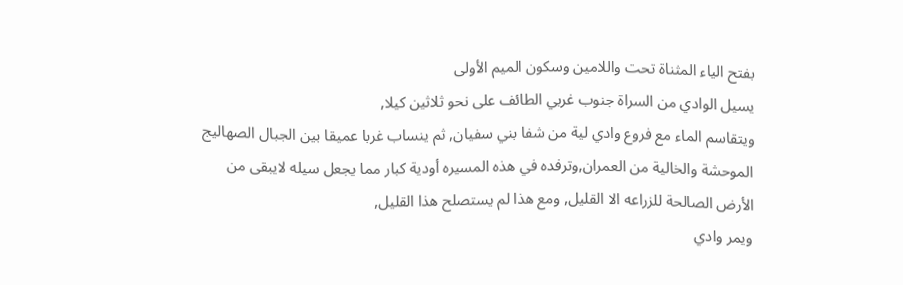بفتح الياء المثناة تحت واللامين وسكون الميم الأولى
يسيل الوادي من السراة جنوب غربي الطائف على نحو ثلاثين كيلا,
ويتقاسم الماء مع فروع وادي لية من شفا بني سفيان, ثم ينساب غربا عميقا بين الجبال الصهاليج
الموحشة والخالية من العمران,وترفده في هذه المسيره أودية كبار مما يجعل سيله لايبقى من
الأرض الصالحة للزراعه الا القليل, ومع هذا لم يستصلح هذا القليل,
ويمر وادي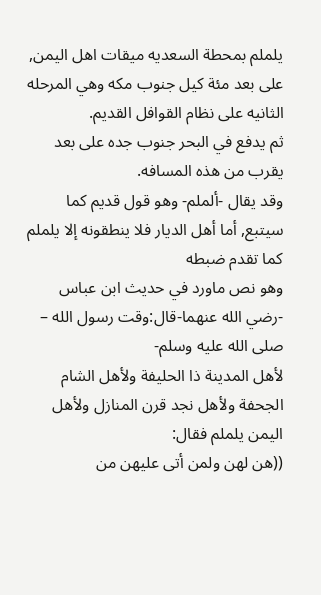يلملم بمحطة السعديه ميقات اهل اليمن, على بعد مئة كيل جنوب مكه وهي المرحله
الثانيه على نظام القوافل القديم.
ثم يدفع في البحر جنوب جده على بعد يقرب من هذه المسافه.
وقد يقال -ألملم- وهو قول قديم كما سيتبع, أما أهل الديار فلا ينطقونه إلا يلملم كما تقدم ضبطه
وهو نص ماورد في حديث ابن عباس -رضي الله عنهما-قال:وقت رسول الله – صلى الله عليه وسلم-
لأهل المدينة ذا الحليفة ولأهل الشام الجحفة ولأهل نجد قرن المنازل ولأهل اليمن يلملم فقال:
((هن لهن ولمن أتى عليهن من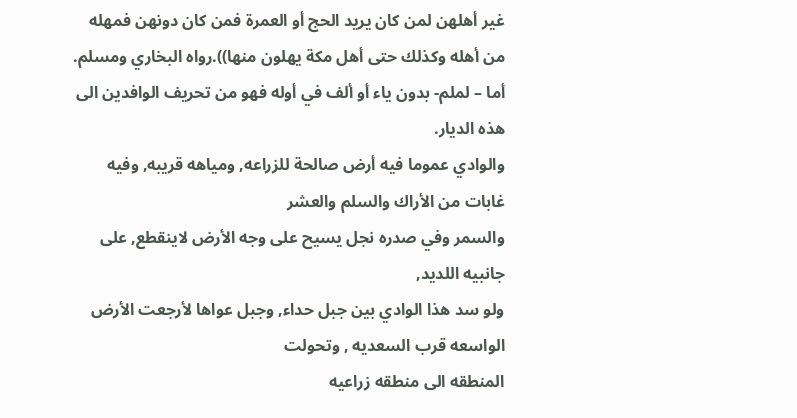غير أهلهن لمن كان يريد الحج أو العمرة فمن كان دونهن فمهله
من أهله وكذلك حتى أهل مكة يهلون منها)).رواه البخاري ومسلم.
أما – لملم- بدون ياء أو ألف في أوله فهو من تحريف الوافدين الى هذه الديار.
والوادي عموما فيه أرض صالحة للزراعه, ومياهه قريبه, وفيه غابات من الأراك والسلم والعشر
والسمر وفي صدره نجل يسيح على وجه الأرض لاينقطع, على جانبيه اللديد,
ولو سد هذا الوادي بين جبل حداء, وجبل عواها لأرجعت الأرض الواسعه قرب السعديه , وتحولت
المنطقه الى منطقه زراعيه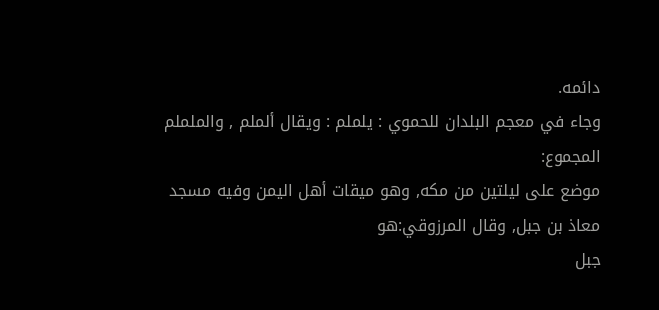دائمه.
وجاء في معجم البلدان للحموي : يلملم : ويقال ألملم , والململم المجموع:
موضع على ليلتين من مكه, وهو ميقات أهل اليمن وفيه مسجد معاذ بن جبل, وقال المرزوقي:هو
جبل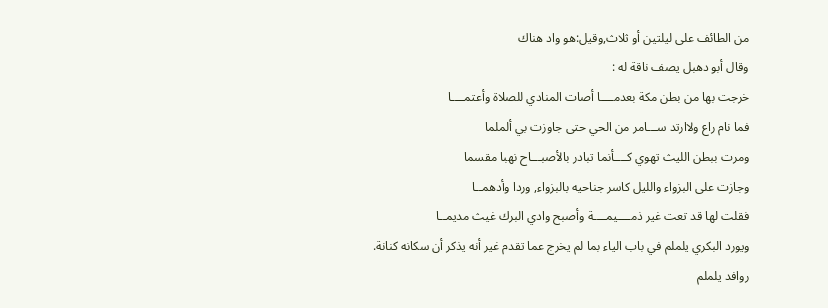من الطائف على ليلتين أو ثلاث,وقيل:هو واد هناك
وقال أبو دهبل يصف ناقة له :
خرجت بها من بطن مكة بعدمــــا أصات المنادي للصلاة وأعتمــــا
فما نام راع ولاارتد ســـامر من الحي حتى جاوزت بي ألملما
ومرت ببطن الليث تهوي كــــأنما تبادر بالأصبـــاح نهبا مقسما
وجازت على البزواء والليل كاسر جناحيه بالبزواء, وردا وأدهمــا
فقلت لها قد تعت غير ذمــــيمــــة وأصبح وادي البرك غيث مديمــا
ويورد البكري يلملم في باب الياء بما لم يخرج عما تقدم غير أنه يذكر أن سكانه كنانة.
روافد يلملم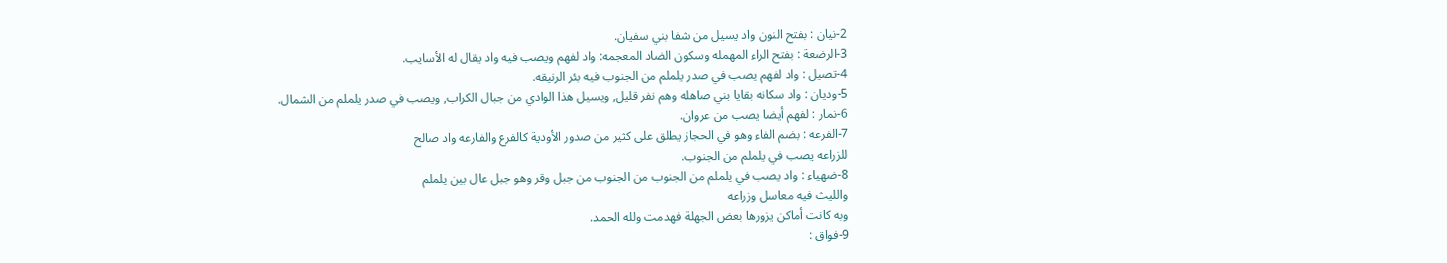2-نيان : بفتح النون واد يسيل من شفا بني سفيان.
3-الرضعة : بفتح الراء المهمله وسكون الضاد المعجمه: واد لفهم ويصب فيه واد يقال له الأسايب.
4-تصيل : واد لفهم يصب في صدر يلملم من الجنوب فيه بئر الرنيقه.
5-وديان : واد سكانه بقايا بني صاهله وهم نفر قليل, ويسيل هذا الوادي من جبال الكراب, ويصب في صدر يلملم من الشمال.
6-نمار : لفهم أيضا يصب من عروان.
7-الفرعه : بضم الفاء وهو في الحجاز يطلق على كثير من صدور الأودية كالفرع والفارعه واد صالح
للزراعه يصب في يلملم من الجنوب.
8-ضهياء : واد يصب في يلملم من الجنوب من الجنوب من جبل وقر وهو جبل عال بين يلملم
والليث فيه معاسل وزراعه
وبه كانت أماكن يزورها بعض الجهلة فهدمت ولله الحمد.
9-فواق :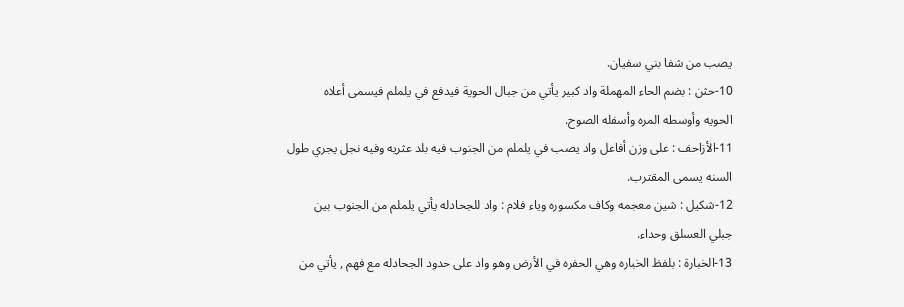يصب من شفا بني سفيان.
10-حثن : بضم الحاء المهملة واد كبير يأتي من جبال الحوية فيدفع في يلملم فيسمى أعلاه
الحويه وأوسطه المره وأسفله الصوح.
11-الأزاحف : على وزن أفاعل واد يصب في يلملم من الجنوب فيه بلد عثريه وفيه نجل يجري طول
السنه يسمى المقترب.
12-شكيل : شين معجمه وكاف مكسوره وياء فلام : واد للجحادله يأتي يلملم من الجنوب بين
جبلي العسلق وحداء.
13-الخبارة : بلفظ الخباره وهي الحفره في الأرض وهو واد على حدود الجحادله مع فهم , يأتي من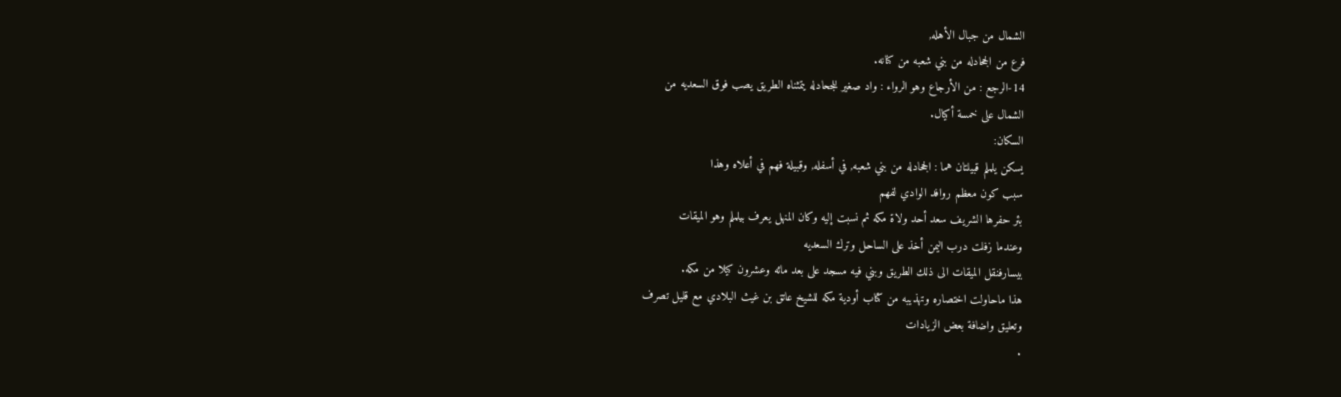الشمال من جبال الأهله,
فرع من الجحادله من بني شعبه من كنانه.
14-الرجع : من الأرجاع وهو الرواء : واد صغير للجحادله يتمثناه الطريق يصب فوق السعديه من
الشمال على خمسة أكيال.
السكان:
يسكن يلملم قبيلتان هما : الجحادله من بني شعبه, في أسفله, وقبيلة فهم في أعلاه وهذا
سبب كون معظم روافد الوادي لفهم
بئر حفرها الشريف سعد أحد ولاة مكه ثم نسبت إليه وكان المنهل يعرف بيلملم وهو الميقات
وعندما زفلت درب اليمن أخذ على الساحل وترك السعديه
بيسارفنقل الميقات الى ذلك الطريق وبني فيه مسجد على بعد مائه وعشرون كيلا من مكه.
هذا ماحاولت اختصاره وتهذيبه من كتاب أودية مكه للشيخ عاتق بن غيث البلادي مع قليل تصرف
وتعليق واضافة بعض الزيادات
.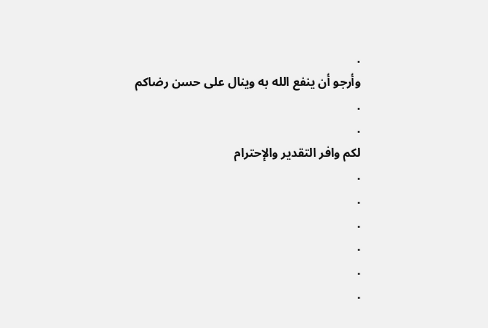.
وأرجو أن ينفع الله به وينال على حسن رضاكم
.
.
لكم وافر التقدير والإحترام
.
.
.
.
.
.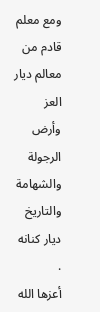ومع معلم قادم من معالم ديار العز
وأرض الرجولة والشهامة والتاريخ
ديار كنانه
.
أعزها الله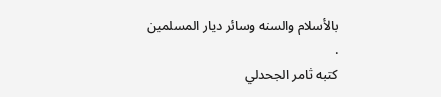بالأسلام والسنه وسائر ديار المسلمين
.
كتبه ثامر الجحدلي